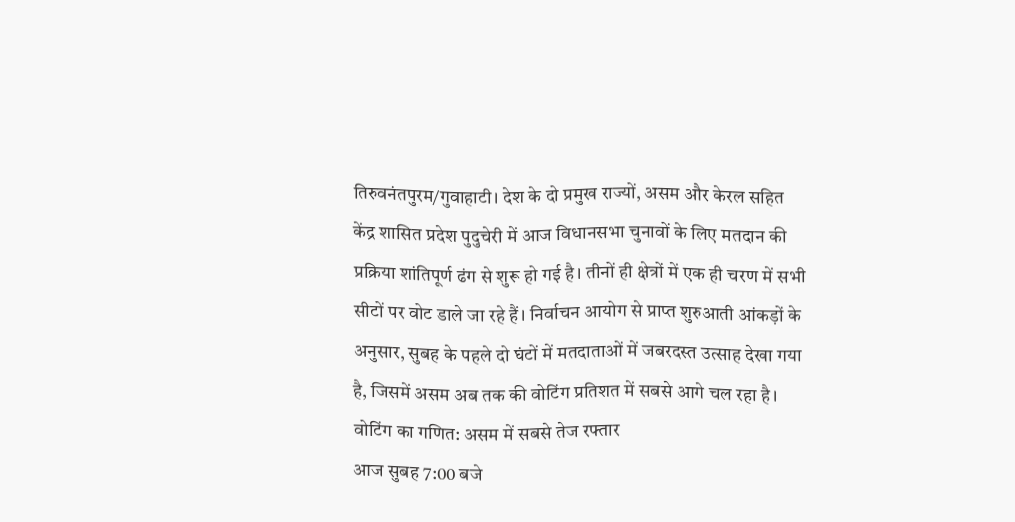तिरुवनंतपुरम/गुवाहाटी। देश के दो प्रमुख राज्यों, असम और केरल सहित केंद्र शासित प्रदेश पुदुचेरी में आज विधानसभा चुनावों के लिए मतदान की प्रक्रिया शांतिपूर्ण ढंग से शुरू हो गई है। तीनों ही क्षेत्रों में एक ही चरण में सभी सीटों पर वोट डाले जा रहे हैं। निर्वाचन आयोग से प्राप्त शुरुआती आंकड़ों के अनुसार, सुबह के पहले दो घंटों में मतदाताओं में जबरदस्त उत्साह देखा गया है, जिसमें असम अब तक की वोटिंग प्रतिशत में सबसे आगे चल रहा है।
वोटिंग का गणित: असम में सबसे तेज रफ्तार
आज सुबह 7:00 बजे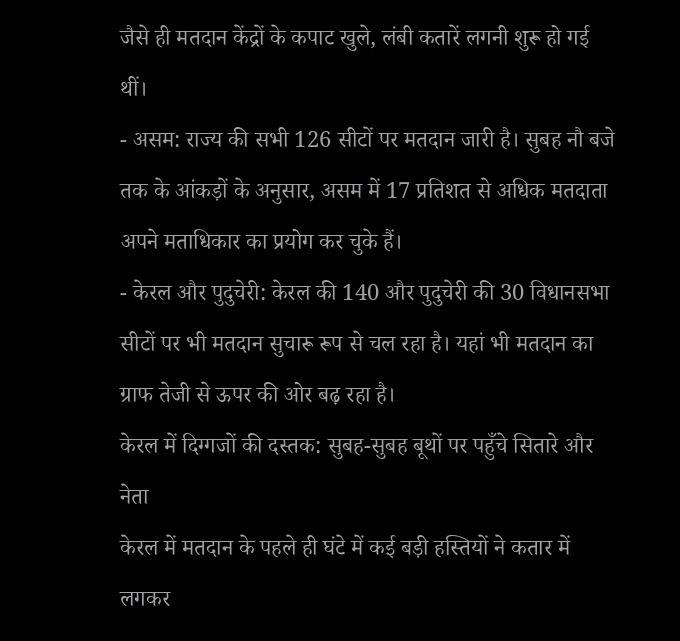जैसे ही मतदान केंद्रों के कपाट खुले, लंबी कतारें लगनी शुरू हो गई थीं।
- असम: राज्य की सभी 126 सीटों पर मतदान जारी है। सुबह नौ बजे तक के आंकड़ों के अनुसार, असम में 17 प्रतिशत से अधिक मतदाता अपने मताधिकार का प्रयोग कर चुके हैं।
- केरल और पुदुचेरी: केरल की 140 और पुदुचेरी की 30 विधानसभा सीटों पर भी मतदान सुचारू रूप से चल रहा है। यहां भी मतदान का ग्राफ तेजी से ऊपर की ओर बढ़ रहा है।
केरल में दिग्गजों की दस्तक: सुबह-सुबह बूथों पर पहुँचे सितारे और नेता
केरल में मतदान के पहले ही घंटे में कई बड़ी हस्तियों ने कतार में लगकर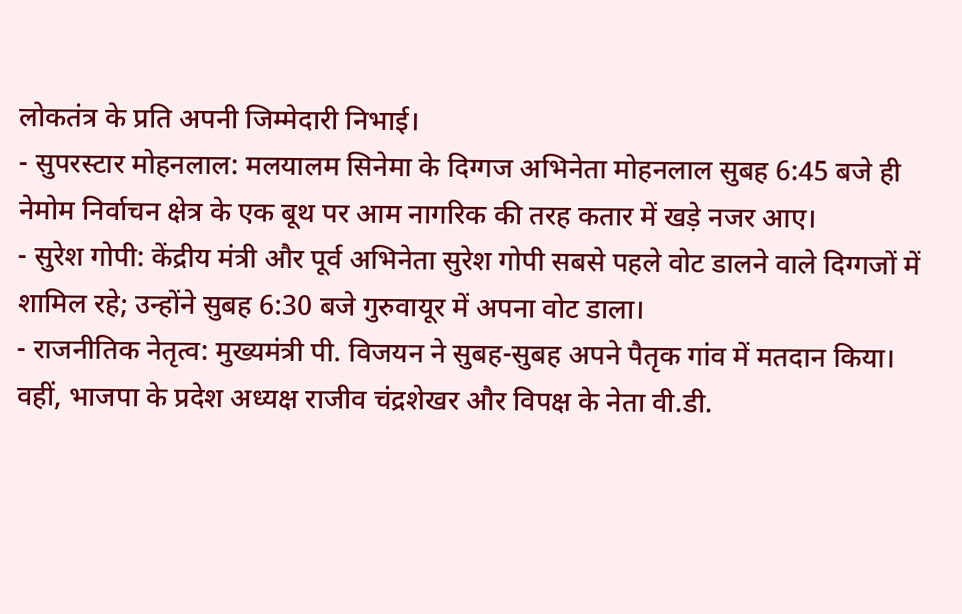लोकतंत्र के प्रति अपनी जिम्मेदारी निभाई।
- सुपरस्टार मोहनलाल: मलयालम सिनेमा के दिग्गज अभिनेता मोहनलाल सुबह 6:45 बजे ही नेमोम निर्वाचन क्षेत्र के एक बूथ पर आम नागरिक की तरह कतार में खड़े नजर आए।
- सुरेश गोपी: केंद्रीय मंत्री और पूर्व अभिनेता सुरेश गोपी सबसे पहले वोट डालने वाले दिग्गजों में शामिल रहे; उन्होंने सुबह 6:30 बजे गुरुवायूर में अपना वोट डाला।
- राजनीतिक नेतृत्व: मुख्यमंत्री पी. विजयन ने सुबह-सुबह अपने पैतृक गांव में मतदान किया। वहीं, भाजपा के प्रदेश अध्यक्ष राजीव चंद्रशेखर और विपक्ष के नेता वी.डी.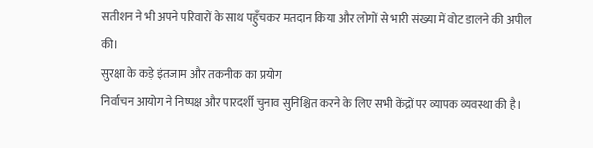सतीशन ने भी अपने परिवारों के साथ पहुँचकर मतदान किया और लोगों से भारी संख्या में वोट डालने की अपील की।
सुरक्षा के कड़े इंतजाम और तकनीक का प्रयोग
निर्वाचन आयोग ने निष्पक्ष और पारदर्शी चुनाव सुनिश्चित करने के लिए सभी केंद्रों पर व्यापक व्यवस्था की है।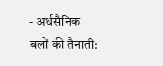- अर्धसैनिक बलों की तैनाती: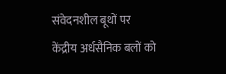संवेदनशील बूथों पर केंद्रीय अर्धसैनिक बलों को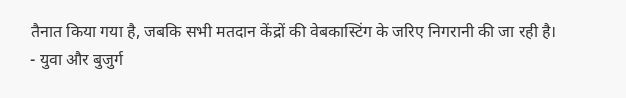तैनात किया गया है, जबकि सभी मतदान केंद्रों की वेबकास्टिंग के जरिए निगरानी की जा रही है।
- युवा और बुजुर्ग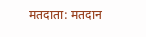मतदाता: मतदान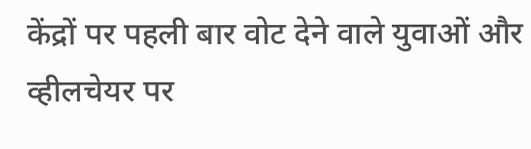केंद्रों पर पहली बार वोट देने वाले युवाओं और व्हीलचेयर पर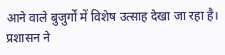आने वाले बुजुर्गों में विशेष उत्साह देखा जा रहा है। प्रशासन ने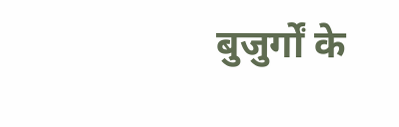बुजुर्गों के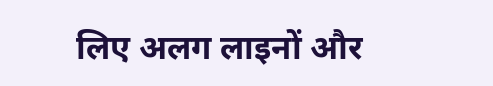लिए अलग लाइनों और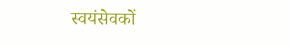स्वयंसेवकों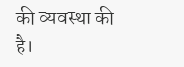की व्यवस्था की है।